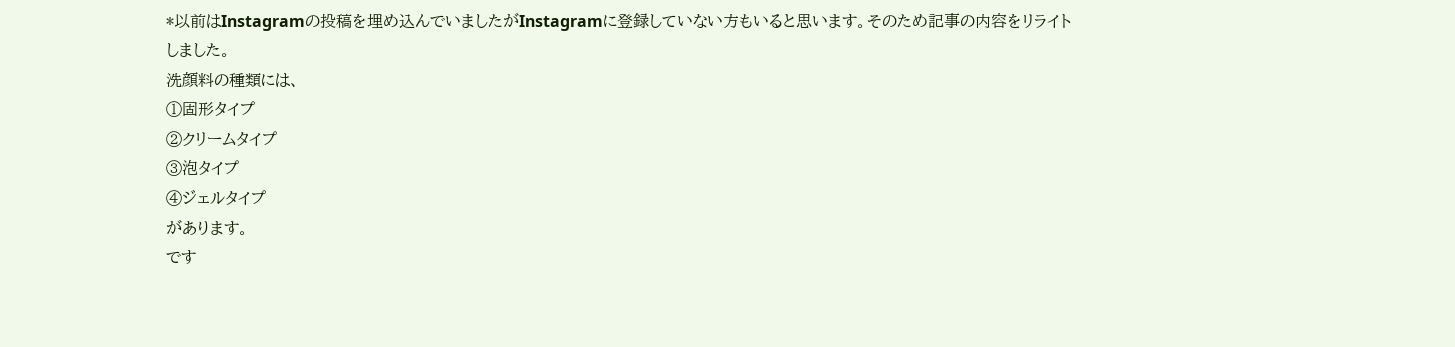*以前はInstagramの投稿を埋め込んでいましたがInstagramに登録していない方もいると思います。そのため記事の内容をリライトしました。
洗顔料の種類には、
①固形タイプ
②クリームタイプ
③泡タイプ
④ジェルタイプ
があります。
です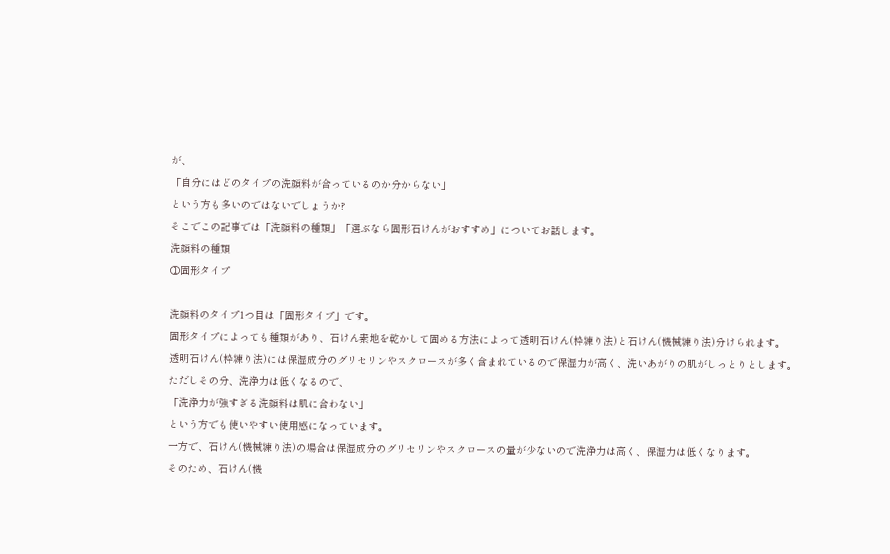が、
「自分にはどのタイプの洗顔料が合っているのか分からない」
という方も多いのではないでしょうか?
そこでこの記事では「洗顔料の種類」「選ぶなら固形石けんがおすすめ」についてお話します。
洗顔料の種類
①固形タイプ

洗顔料のタイプ1つ目は「固形タイプ」です。
固形タイプによっても種類があり、石けん素地を乾かして固める方法によって透明石けん(枠練り法)と石けん(機械練り法)分けられます。
透明石けん(枠練り法)には保湿成分のグリセリンやスクロースが多く含まれているので保湿力が高く、洗いあがりの肌がしっとりとします。
ただしその分、洗浄力は低くなるので、
「洗浄力が強すぎる洗顔料は肌に合わない」
という方でも使いやすい使用感になっています。
一方で、石けん(機械練り法)の場合は保湿成分のグリセリンやスクロースの量が少ないので洗浄力は高く、保湿力は低くなります。
そのため、石けん(機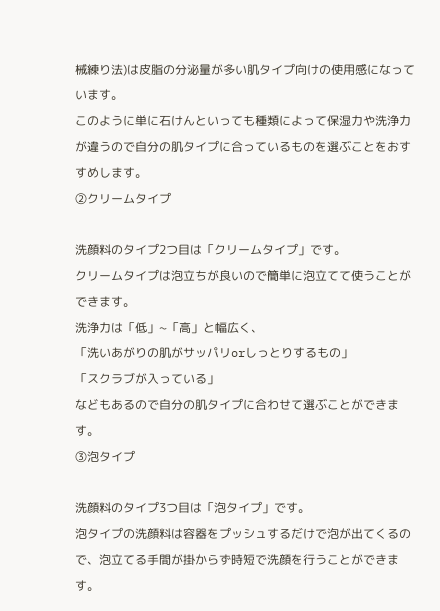械練り法)は皮脂の分泌量が多い肌タイプ向けの使用感になっています。
このように単に石けんといっても種類によって保湿力や洗浄力が違うので自分の肌タイプに合っているものを選ぶことをおすすめします。
②クリームタイプ

洗顔料のタイプ2つ目は「クリームタイプ」です。
クリームタイプは泡立ちが良いので簡単に泡立てて使うことができます。
洗浄力は「低」~「高」と幅広く、
「洗いあがりの肌がサッパリorしっとりするもの」
「スクラブが入っている」
などもあるので自分の肌タイプに合わせて選ぶことができます。
③泡タイプ

洗顔料のタイプ3つ目は「泡タイプ」です。
泡タイプの洗顔料は容器をプッシュするだけで泡が出てくるので、泡立てる手間が掛からず時短で洗顔を行うことができます。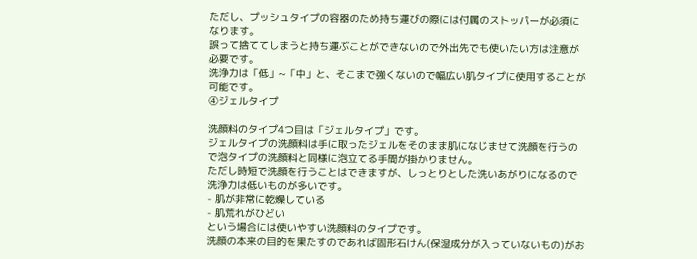ただし、プッシュタイプの容器のため持ち運びの際には付属のストッパーが必須になります。
誤って捨ててしまうと持ち運ぶことができないので外出先でも使いたい方は注意が必要です。
洗浄力は「低」~「中」と、そこまで強くないので幅広い肌タイプに使用することが可能です。
④ジェルタイプ

洗顔料のタイプ4つ目は「ジェルタイプ」です。
ジェルタイプの洗顔料は手に取ったジェルをそのまま肌になじませて洗顔を行うので泡タイプの洗顔料と同様に泡立てる手間が掛かりません。
ただし時短で洗顔を行うことはできますが、しっとりとした洗いあがりになるので洗浄力は低いものが多いです。
- 肌が非常に乾燥している
- 肌荒れがひどい
という場合には使いやすい洗顔料のタイプです。
洗顔の本来の目的を果たすのであれば固形石けん(保湿成分が入っていないもの)がお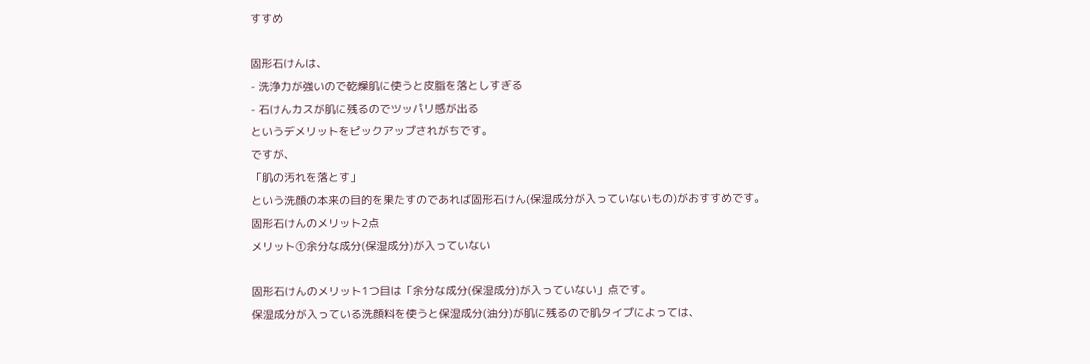すすめ

固形石けんは、
- 洗浄力が強いので乾燥肌に使うと皮脂を落としすぎる
- 石けんカスが肌に残るのでツッパリ感が出る
というデメリットをピックアップされがちです。
ですが、
「肌の汚れを落とす」
という洗顔の本来の目的を果たすのであれば固形石けん(保湿成分が入っていないもの)がおすすめです。
固形石けんのメリット2点
メリット①余分な成分(保湿成分)が入っていない

固形石けんのメリット1つ目は「余分な成分(保湿成分)が入っていない」点です。
保湿成分が入っている洗顔料を使うと保湿成分(油分)が肌に残るので肌タイプによっては、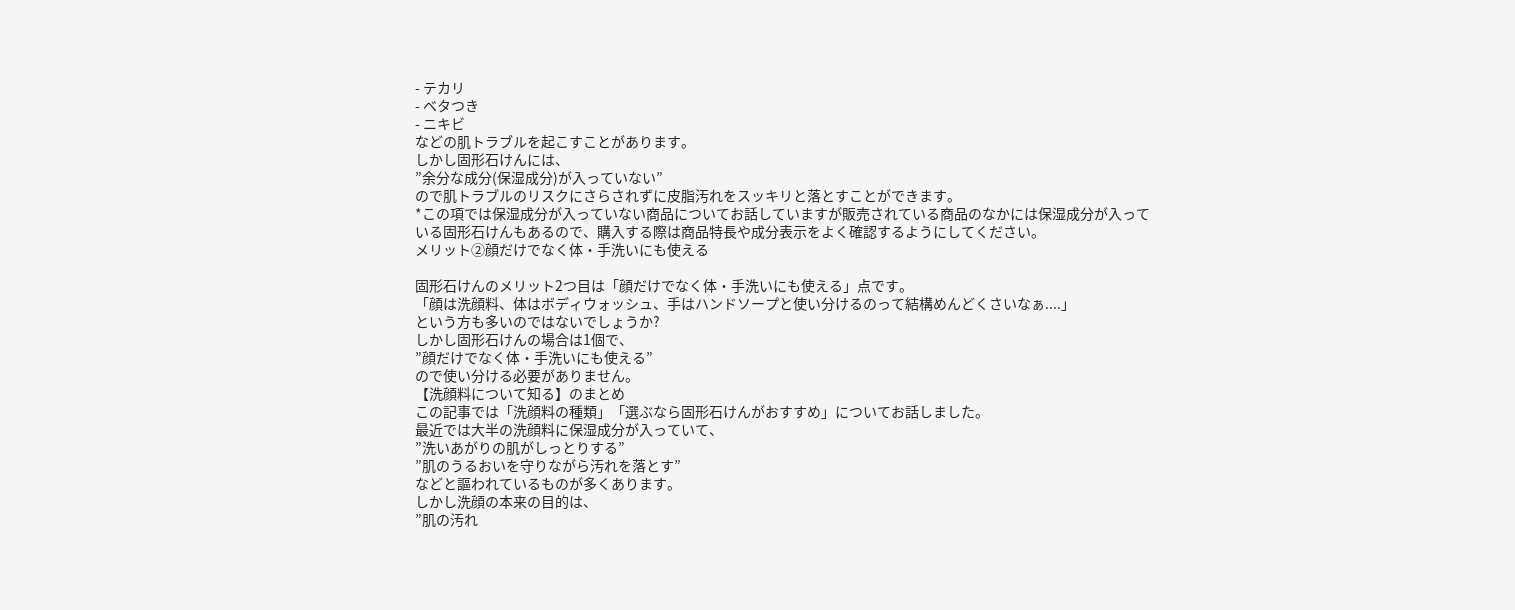- テカリ
- ベタつき
- ニキビ
などの肌トラブルを起こすことがあります。
しかし固形石けんには、
”余分な成分(保湿成分)が入っていない”
ので肌トラブルのリスクにさらされずに皮脂汚れをスッキリと落とすことができます。
*この項では保湿成分が入っていない商品についてお話していますが販売されている商品のなかには保湿成分が入っている固形石けんもあるので、購入する際は商品特長や成分表示をよく確認するようにしてください。
メリット②顔だけでなく体・手洗いにも使える

固形石けんのメリット2つ目は「顔だけでなく体・手洗いにも使える」点です。
「顔は洗顔料、体はボディウォッシュ、手はハンドソープと使い分けるのって結構めんどくさいなぁ....」
という方も多いのではないでしょうか?
しかし固形石けんの場合は1個で、
”顔だけでなく体・手洗いにも使える”
ので使い分ける必要がありません。
【洗顔料について知る】のまとめ
この記事では「洗顔料の種類」「選ぶなら固形石けんがおすすめ」についてお話しました。
最近では大半の洗顔料に保湿成分が入っていて、
”洗いあがりの肌がしっとりする”
”肌のうるおいを守りながら汚れを落とす”
などと謳われているものが多くあります。
しかし洗顔の本来の目的は、
”肌の汚れ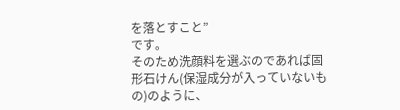を落とすこと”
です。
そのため洗顔料を選ぶのであれば固形石けん(保湿成分が入っていないもの)のように、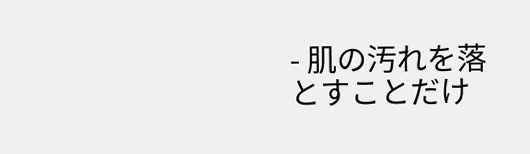- 肌の汚れを落とすことだけ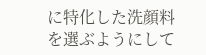に特化した洗顔料
を選ぶようにして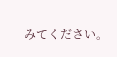みてください。